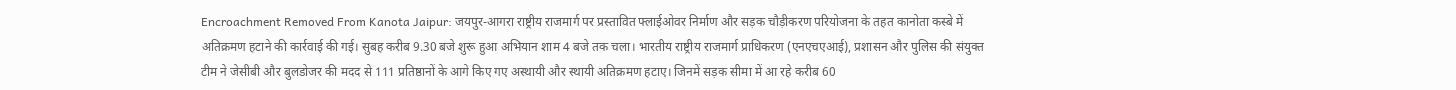Encroachment Removed From Kanota Jaipur: जयपुर-आगरा राष्ट्रीय राजमार्ग पर प्रस्तावित फ्लाईओवर निर्माण और सड़क चौड़ीकरण परियोजना के तहत कानोता कस्बे में अतिक्रमण हटाने की कार्रवाई की गई। सुबह करीब 9.30 बजे शुरू हुआ अभियान शाम 4 बजे तक चला। भारतीय राष्ट्रीय राजमार्ग प्राधिकरण (एनएचएआई), प्रशासन और पुलिस की संयुक्त टीम ने जेसीबी और बुलडोजर की मदद से 111 प्रतिष्ठानों के आगे किए गए अस्थायी और स्थायी अतिक्रमण हटाए। जिनमें सड़क सीमा में आ रहे करीब 60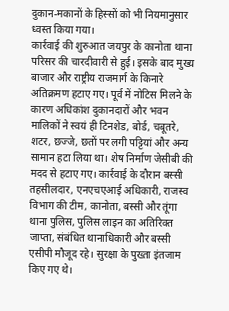दुकान-मकानों के हिस्सों को भी नियमानुसार ध्वस्त किया गया।
कार्रवाई की शुरुआत जयपुर के कानोता थाना परिसर की चारदीवारी से हुई। इसके बाद मुख्य बाजार और राष्ट्रीय राजमार्ग के किनारे अतिक्रमण हटाए गए। पूर्व में नोटिस मिलने के कारण अधिकांश दुकानदारों और भवन मालिकों ने स्वयं ही टिनशेड, बोर्ड, चबूतरे, शटर, छज्जे, छतों पर लगी पट्टियां और अन्य सामान हटा लिया था। शेष निर्माण जेसीबी की मदद से हटाए गए। कार्रवाई के दौरान बस्सी तहसीलदार, एनएचएआई अधिकारी, राजस्व विभाग की टीम, कानोता, बस्सी और तूंगा थाना पुलिस, पुलिस लाइन का अतिरिक्त जाप्ता, संबंधित थानाधिकारी और बस्सी एसीपी मौजूद रहे। सुरक्षा के पुख्ता इंतजाम किए गए थे।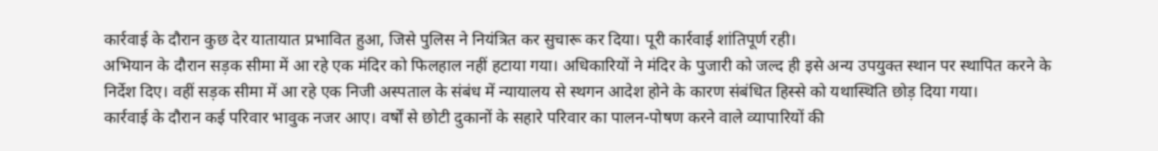कार्रवाई के दौरान कुछ देर यातायात प्रभावित हुआ, जिसे पुलिस ने नियंत्रित कर सुचारू कर दिया। पूरी कार्रवाई शांतिपूर्ण रही।
अभियान के दौरान सड़क सीमा में आ रहे एक मंदिर को फिलहाल नहीं हटाया गया। अधिकारियों ने मंदिर के पुजारी को जल्द ही इसे अन्य उपयुक्त स्थान पर स्थापित करने के निर्देश दिए। वहीं सड़क सीमा में आ रहे एक निजी अस्पताल के संबंध में न्यायालय से स्थगन आदेश होने के कारण संबंधित हिस्से को यथास्थिति छोड़ दिया गया।
कार्रवाई के दौरान कई परिवार भावुक नजर आए। वर्षों से छोटी दुकानों के सहारे परिवार का पालन-पोषण करने वाले व्यापारियों की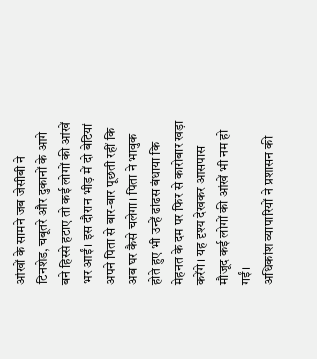आंखों के सामने जब जेसीबी ने टिनशेड, चबूतरे और दुकानों के आगे बने हिस्से हटाए तो कई लोगों की आंखें भर आईं। इस दौरान भीड़ में दो बेटियां अपने पिता से बार-बार पूछती रहीं कि अब घर कैसे चलेगा। पिता ने भावुक होते हुए भी उन्हें ढांढस बंधाया कि मेहनत के दम पर फिर से कारोबार खड़ा करेंगे। यह दृश्य देखकर आसपास मौजूद कई लोगों की आंखें भी नम हो गईं।
अधिकांश व्यापारियों ने प्रशासन की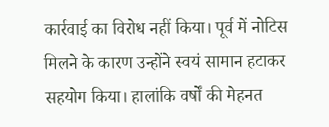कार्रवाई का विरोध नहीं किया। पूर्व में नोटिस मिलने के कारण उन्होंने स्वयं सामान हटाकर सहयोग किया। हालांकि वर्षों की मेहनत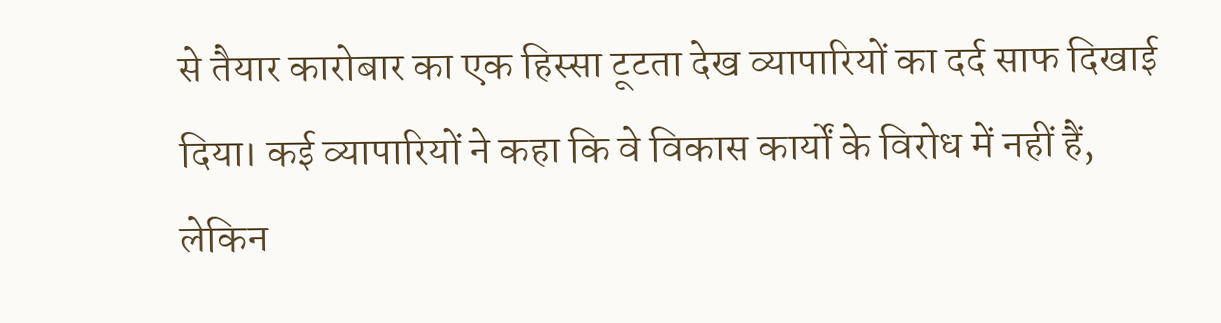से तैयार कारोबार का एक हिस्सा टूटता देख व्यापारियों का दर्द साफ दिखाई दिया। कई व्यापारियों ने कहा कि वे विकास कार्यों के विरोध में नहीं हैं, लेकिन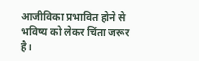आजीविका प्रभावित होने से भविष्य को लेकर चिंता जरूर है।